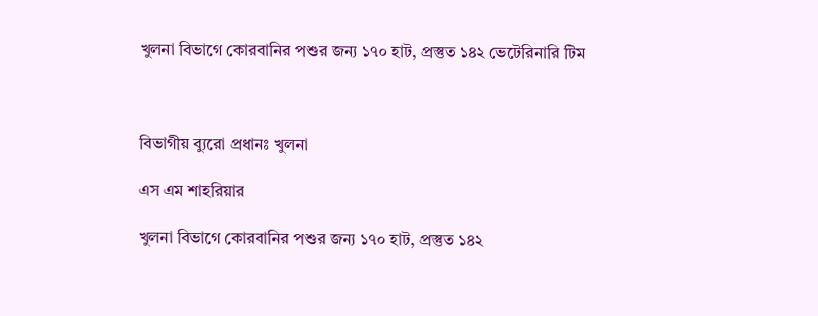খুলনা বিভাগে কোরবানির পশুর জন্য ১৭০ হাট, প্রস্তুত ১৪২ ভেটেরিনারি টিম



বিভাগীয় ব্যুরো প্রধানঃ খুলনা

এস এম শাহরিয়ার

খুলনা বিভাগে কোরবানির পশুর জন্য ১৭০ হাট, প্রস্তুত ১৪২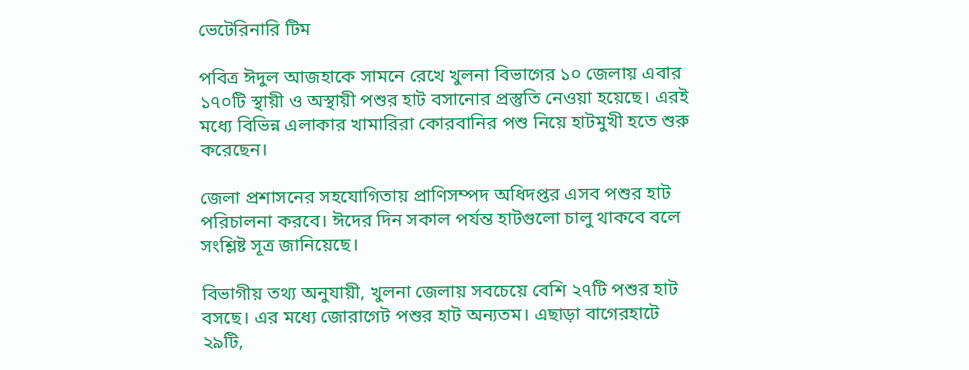ভেটেরিনারি টিম

পবিত্র ঈদুল আজহাকে সামনে রেখে খুলনা বিভাগের ১০ জেলায় এবার ১৭০টি স্থায়ী ও অস্থায়ী পশুর হাট বসানোর প্রস্তুতি নেওয়া হয়েছে। এরই মধ্যে বিভিন্ন এলাকার খামারিরা কোরবানির পশু নিয়ে হাটমুখী হতে শুরু করেছেন।

জেলা প্রশাসনের সহযোগিতায় প্রাণিসম্পদ অধিদপ্তর এসব পশুর হাট পরিচালনা করবে। ঈদের দিন সকাল পর্যন্ত হাটগুলো চালু থাকবে বলে সংশ্লিষ্ট সূত্র জানিয়েছে।

বিভাগীয় তথ্য অনুযায়ী, খুলনা জেলায় সবচেয়ে বেশি ২৭টি পশুর হাট বসছে। এর মধ্যে জোরাগেট পশুর হাট অন্যতম। এছাড়া বাগেরহাটে ২৯টি,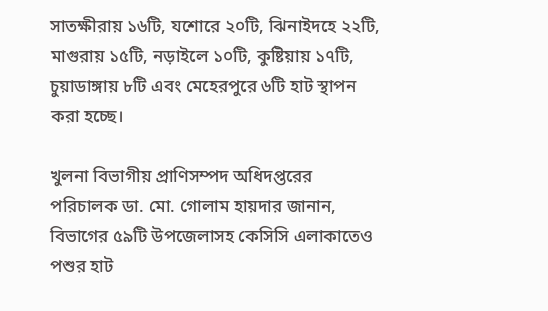সাতক্ষীরায় ১৬টি, যশোরে ২০টি, ঝিনাইদহে ২২টি, মাগুরায় ১৫টি, নড়াইলে ১০টি, কুষ্টিয়ায় ১৭টি, চুয়াডাঙ্গায় ৮টি এবং মেহেরপুরে ৬টি হাট স্থাপন করা হচ্ছে।

খুলনা বিভাগীয় প্রাণিসম্পদ অধিদপ্তরের পরিচালক ডা. মো. গোলাম হায়দার জানান, বিভাগের ৫৯টি উপজেলাসহ কেসিসি এলাকাতেও পশুর হাট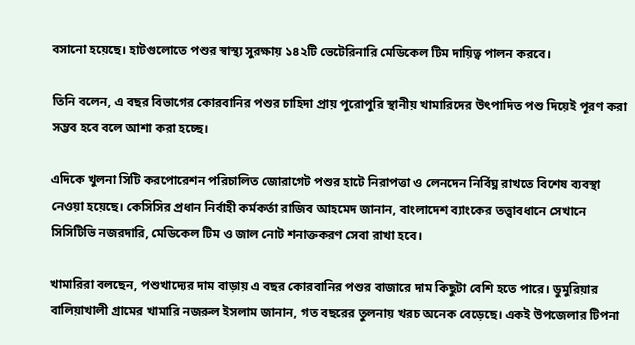বসানো হয়েছে। হাটগুলোতে পশুর স্বাস্থ্য সুরক্ষায় ১৪২টি ভেটেরিনারি মেডিকেল টিম দায়িত্ব পালন করবে।

তিনি বলেন, এ বছর বিভাগের কোরবানির পশুর চাহিদা প্রায় পুরোপুরি স্থানীয় খামারিদের উৎপাদিত পশু দিয়েই পূরণ করা সম্ভব হবে বলে আশা করা হচ্ছে।

এদিকে খুলনা সিটি করপোরেশন পরিচালিত জোরাগেট পশুর হাটে নিরাপত্তা ও লেনদেন নির্বিঘ্ন রাখতে বিশেষ ব্যবস্থা নেওয়া হয়েছে। কেসিসির প্রধান নির্বাহী কর্মকর্তা রাজিব আহমেদ জানান, বাংলাদেশ ব্যাংকের তত্ত্বাবধানে সেখানে সিসিটিভি নজরদারি, মেডিকেল টিম ও জাল নোট শনাক্তকরণ সেবা রাখা হবে।

খামারিরা বলছেন, পশুখাদ্যের দাম বাড়ায় এ বছর কোরবানির পশুর বাজারে দাম কিছুটা বেশি হতে পারে। ডুমুরিয়ার বালিয়াখালী গ্রামের খামারি নজরুল ইসলাম জানান, গত বছরের তুলনায় খরচ অনেক বেড়েছে। একই উপজেলার টিপনা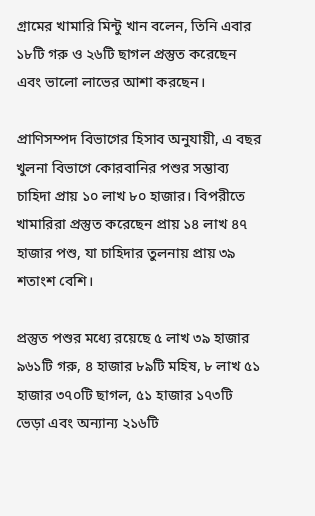গ্রামের খামারি মিন্টু খান বলেন, তিনি এবার ১৮টি গরু ও ২৬টি ছাগল প্রস্তুত করেছেন এবং ভালো লাভের আশা করছেন।

প্রাণিসম্পদ বিভাগের হিসাব অনুযায়ী, এ বছর খুলনা বিভাগে কোরবানির পশুর সম্ভাব্য চাহিদা প্রায় ১০ লাখ ৮০ হাজার। বিপরীতে খামারিরা প্রস্তুত করেছেন প্রায় ১৪ লাখ ৪৭ হাজার পশু, যা চাহিদার তুলনায় প্রায় ৩৯ শতাংশ বেশি।

প্রস্তুত পশুর মধ্যে রয়েছে ৫ লাখ ৩৯ হাজার ৯৬১টি গরু, ৪ হাজার ৮৯টি মহিষ, ৮ লাখ ৫১ হাজার ৩৭০টি ছাগল, ৫১ হাজার ১৭৩টি ভেড়া এবং অন্যান্য ২১৬টি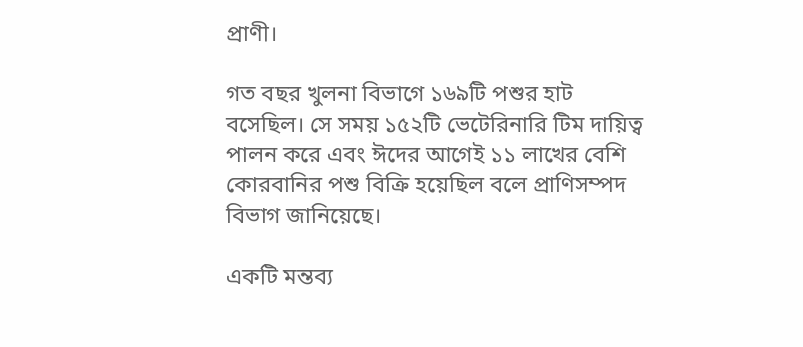প্রাণী।

গত বছর খুলনা বিভাগে ১৬৯টি পশুর হাট বসেছিল। সে সময় ১৫২টি ভেটেরিনারি টিম দায়িত্ব পালন করে এবং ঈদের আগেই ১১ লাখের বেশি কোরবানির পশু বিক্রি হয়েছিল বলে প্রাণিসম্পদ বিভাগ জানিয়েছে।

একটি মন্তব্য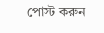পোস্ট করুন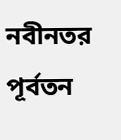নবীনতর পূর্বতন